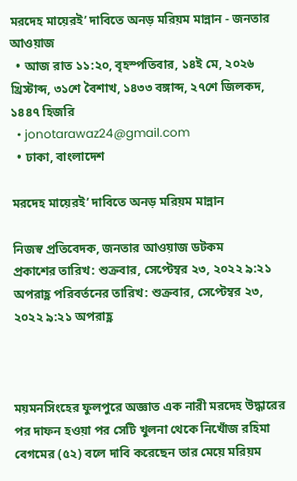মরদেহ মায়েরই’ দাবিতে অনড় মরিয়ম মান্নান - জনতার আওয়াজ
  • আজ রাত ১১:২০, বৃহস্পতিবার, ১৪ই মে, ২০২৬ খ্রিস্টাব্দ, ৩১শে বৈশাখ, ১৪৩৩ বঙ্গাব্দ, ২৭শে জিলকদ, ১৪৪৭ হিজরি
  • jonotarawaz24@gmail.com
  • ঢাকা, বাংলাদেশ

মরদেহ মায়েরই’ দাবিতে অনড় মরিয়ম মান্নান

নিজস্ব প্রতিবেদক, জনতার আওয়াজ ডটকম
প্রকাশের তারিখ: শুক্রবার, সেপ্টেম্বর ২৩, ২০২২ ৯:২১ অপরাহ্ণ পরিবর্তনের তারিখ: শুক্রবার, সেপ্টেম্বর ২৩, ২০২২ ৯:২১ অপরাহ্ণ



ময়মনসিংহের ফুলপুরে অজ্ঞাত এক নারী মরদেহ উদ্ধারের পর দাফন হওয়া পর সেটি খুলনা থেকে নিখোঁজ রহিমা বেগমের (৫২) বলে দাবি করেছেন তার মেয়ে মরিয়ম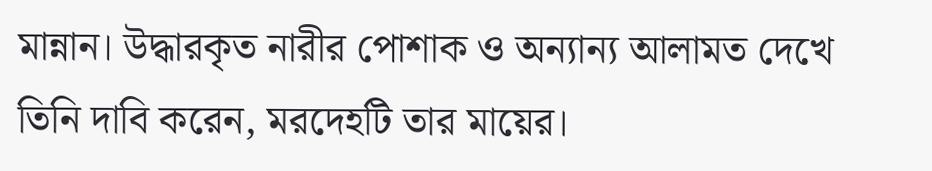মান্নান। উদ্ধারকৃত নারীর পোশাক ও অন্যান্য আলামত দেখে তিনি দাবি করেন, মরদেহটি তার মায়ের।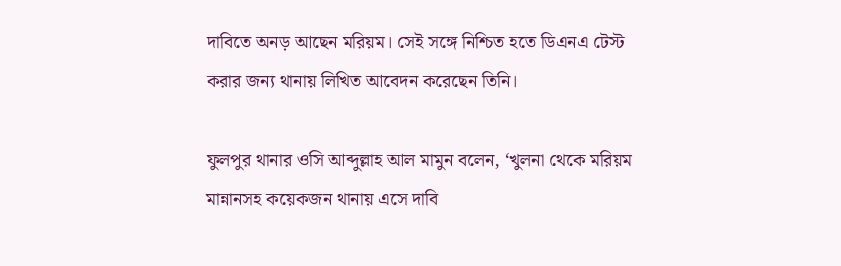দাবিতে অনড় আছেন মরিয়ম। সেই সঙ্গে নিশ্চিত হতে ডিএনএ টেস্ট করার জন্য থানায় লিখিত আবেদন করেছেন তিনি।

ফুলপুর থানার ওসি আব্দুল্লাহ আল মামুন বলেন, ‘খুলনা থেকে মরিয়ম মান্নানসহ কয়েকজন থানায় এসে দাবি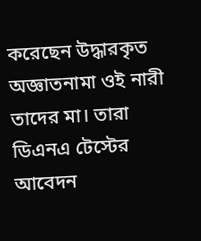করেছেন উদ্ধারকৃত অজ্ঞাতনামা ওই নারী তাদের মা। তারা ডিএনএ টেস্টের আবেদন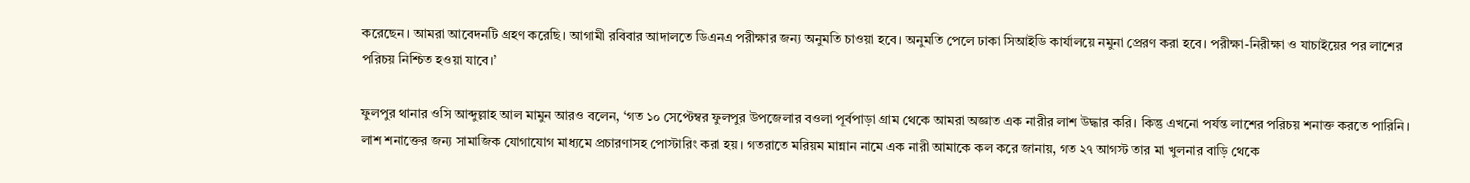করেছেন। আমরা আবেদনটি গ্রহণ করেছি। আগামী রবিবার আদালতে ডিএনএ পরীক্ষার জন্য অনুমতি চাওয়া হবে। অনুমতি পেলে ঢাকা সিআইডি কার্যালয়ে নমুনা প্রেরণ করা হবে। পরীক্ষা-নিরীক্ষা ও যাচাইয়ের পর লাশের পরিচয় নিশ্চিত হওয়া যাবে।’

ফুলপুর থানার ওসি আব্দুল্লাহ আল মামুন আরও বলেন, ‘গত ১০ সেপ্টেম্বর ফুলপুর উপজেলার বওলা পূর্বপাড়া গ্রাম থেকে আমরা অজ্ঞাত এক নারীর লাশ উদ্ধার করি। কিন্তু এখনো পর্যন্ত লাশের পরিচয় শনাক্ত করতে পারিনি। লাশ শনাক্তের জন্য সামাজিক যোগাযোগ মাধ্যমে প্রচারণাসহ পোস্টারিং করা হয়। গতরাতে মরিয়ম মান্নান নামে এক নারী আমাকে কল করে জানায়, গত ২৭ আগস্ট তার মা খুলনার বাড়ি থেকে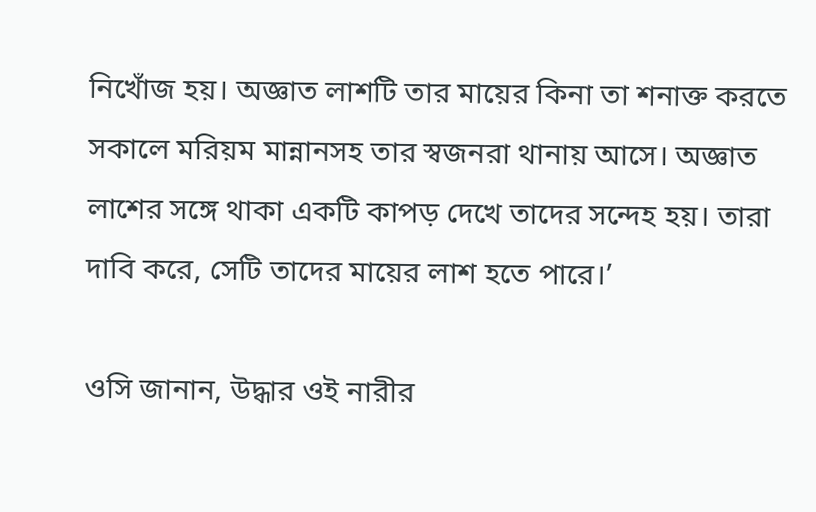নিখোঁজ হয়। অজ্ঞাত লাশটি তার মায়ের কিনা তা শনাক্ত করতে সকালে মরিয়ম মান্নানসহ তার স্বজনরা থানায় আসে। অজ্ঞাত লাশের সঙ্গে থাকা একটি কাপড় দেখে তাদের সন্দেহ হয়। তারা দাবি করে, সেটি তাদের মায়ের লাশ হতে পারে।’

ওসি জানান, উদ্ধার ওই নারীর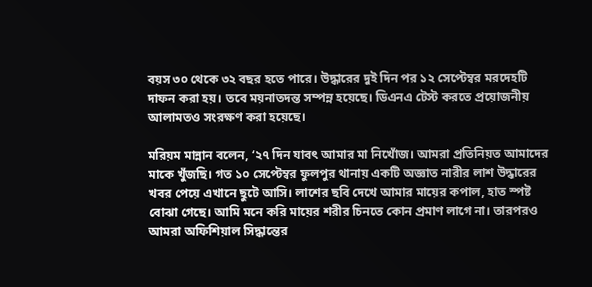বয়স ৩০ থেকে ৩২ বছর হতে পারে। উদ্ধারের দুই দিন পর ১২ সেপ্টেম্বর মরদেহটি দাফন করা হয়। তবে ময়নাতদন্ত সম্পন্ন হয়েছে। ডিএনএ টেস্ট করতে প্রয়োজনীয় আলামতও সংরক্ষণ করা হয়েছে।

মরিয়ম মান্নান বলেন, ‘২৭ দিন যাবৎ আমার মা নিখোঁজ। আমরা প্রতিনিয়ত আমাদের মাকে খুঁজছি। গত ১০ সেপ্টেম্বর ফুলপুর থানায় একটি অজ্ঞাত নারীর লাশ উদ্ধারের খবর পেয়ে এখানে ছুটে আসি। লাশের ছবি দেখে আমার মায়ের কপাল, হাত স্পষ্ট বোঝা গেছে। আমি মনে করি মায়ের শরীর চিনতে কোন প্রমাণ লাগে না। তারপরও আমরা অফিশিয়াল সিদ্ধান্তের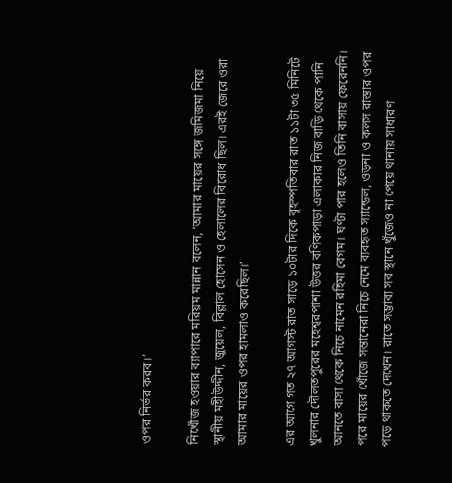ওপর নির্ভর করব।’

নিখোঁজ হওয়ার ব্যাপারে মরিয়ম মান্নান বলেন, ‘আমার মায়ের সঙ্গে জমিজমা নিয়ে স্থানীয় মহীউদ্দীন, জুয়েল, বিল্লাল হোসেন ও হেলালের বিরোধ ছিল। এরই জেরে ওরা আমার মায়ের ওপর হামলাও করেছিল।’

এর আগে গত ২৭ আগস্ট রাত সাড়ে ১০টার দিকে বৃহস্পতিবার রাত ১১টা ৩৫ মিনিটে খুলনার দৌলতপুরের মহেশ্বরপাশা উত্তর বণিকপাড়া এলাকার নিজ বাড়ি থেকে পানি আনতে বাসা থেকে নিচে নামেন রহিমা বেগম। ঘণ্টা পার হলেও তিনি বাসায় ফেরেননি। পরে মায়ের খোঁজে সন্তানেরা নিচে নেমে ব্যবহৃত স্যান্ডেল, ওড়না ও কলস রাস্তার ওপর পড়ে থাকতে দেখেন। রাতে সম্ভাব্য সব স্থানে খুঁজেও না পেয়ে থানায় সাধারণ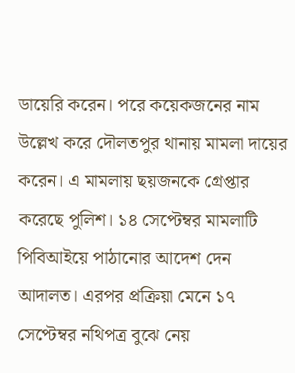ডায়েরি করেন। পরে কয়েকজনের নাম উল্লেখ করে দৌলতপুর থানায় মামলা দায়ের করেন। এ মামলায় ছয়জনকে গ্রেপ্তার করেছে পুলিশ। ১৪ সেপ্টেম্বর মামলাটি পিবিআইয়ে পাঠানোর আদেশ দেন আদালত। এরপর প্রক্রিয়া মেনে ১৭ সেপ্টেম্বর নথিপত্র বুঝে নেয়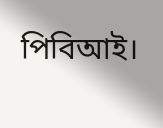পিবিআই।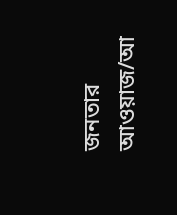জনতার আওয়াজ/আ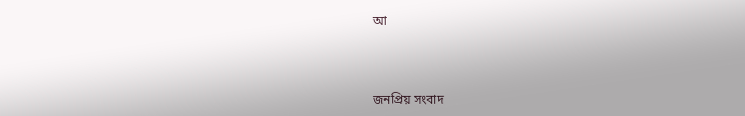আ



জনপ্রিয় সংবাদ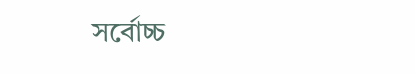সর্বোচ্চ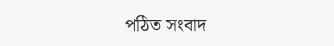পঠিত সংবাদ